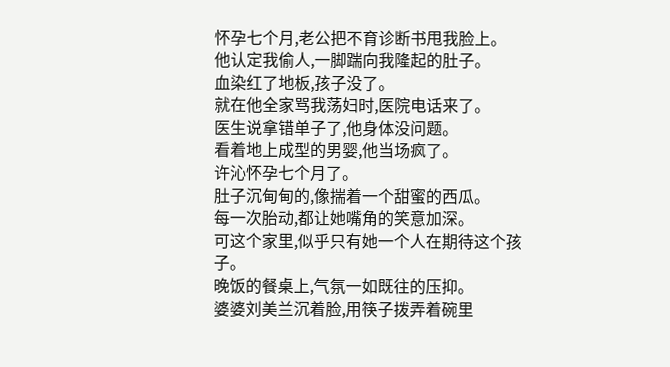怀孕七个月,老公把不育诊断书甩我脸上。
他认定我偷人,一脚踹向我隆起的肚子。
血染红了地板,孩子没了。
就在他全家骂我荡妇时,医院电话来了。
医生说拿错单子了,他身体没问题。
看着地上成型的男婴,他当场疯了。
许沁怀孕七个月了。
肚子沉甸甸的,像揣着一个甜蜜的西瓜。
每一次胎动,都让她嘴角的笑意加深。
可这个家里,似乎只有她一个人在期待这个孩子。
晚饭的餐桌上,气氛一如既往的压抑。
婆婆刘美兰沉着脸,用筷子拨弄着碗里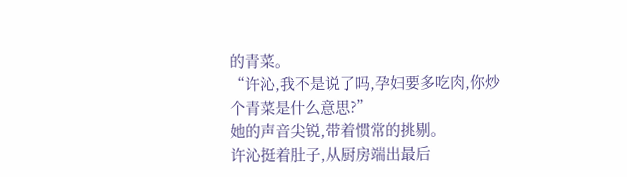的青菜。
“许沁,我不是说了吗,孕妇要多吃肉,你炒个青菜是什么意思?”
她的声音尖锐,带着惯常的挑剔。
许沁挺着肚子,从厨房端出最后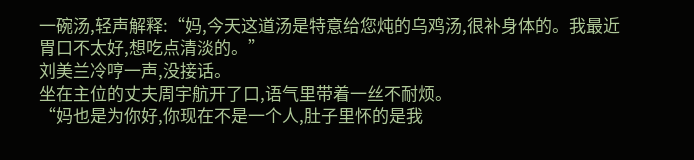一碗汤,轻声解释:“妈,今天这道汤是特意给您炖的乌鸡汤,很补身体的。我最近胃口不太好,想吃点清淡的。”
刘美兰冷哼一声,没接话。
坐在主位的丈夫周宇航开了口,语气里带着一丝不耐烦。
“妈也是为你好,你现在不是一个人,肚子里怀的是我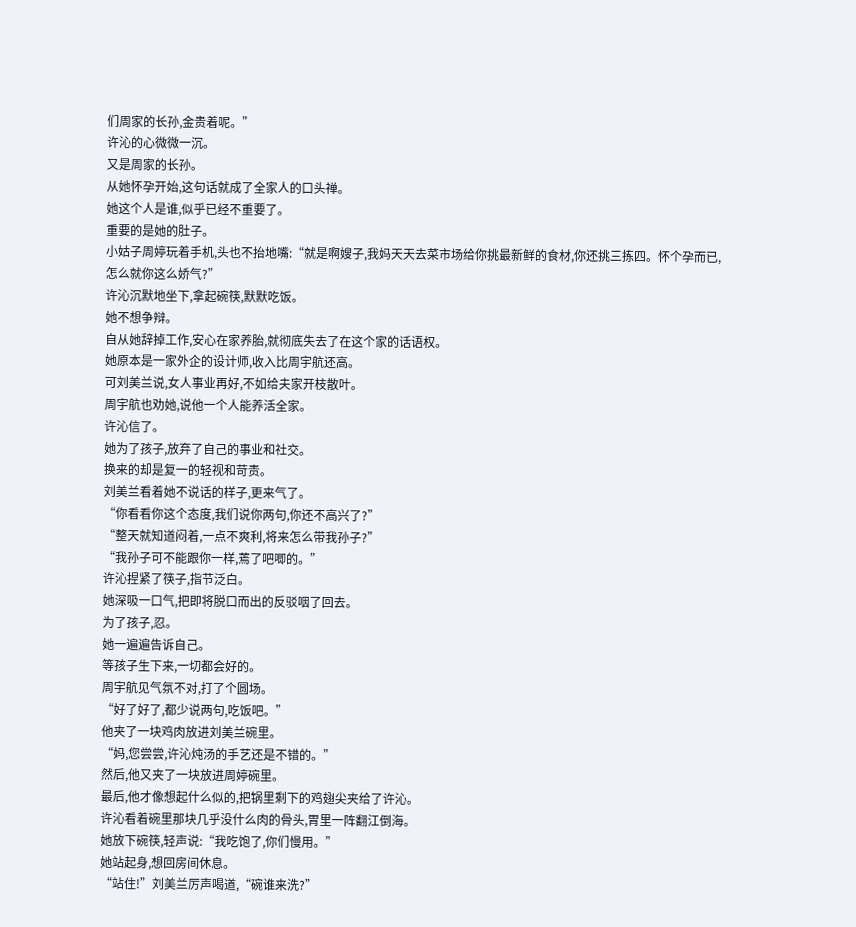们周家的长孙,金贵着呢。”
许沁的心微微一沉。
又是周家的长孙。
从她怀孕开始,这句话就成了全家人的口头禅。
她这个人是谁,似乎已经不重要了。
重要的是她的肚子。
小姑子周婷玩着手机,头也不抬地嘴:“就是啊嫂子,我妈天天去菜市场给你挑最新鲜的食材,你还挑三拣四。怀个孕而已,怎么就你这么娇气?”
许沁沉默地坐下,拿起碗筷,默默吃饭。
她不想争辩。
自从她辞掉工作,安心在家养胎,就彻底失去了在这个家的话语权。
她原本是一家外企的设计师,收入比周宇航还高。
可刘美兰说,女人事业再好,不如给夫家开枝散叶。
周宇航也劝她,说他一个人能养活全家。
许沁信了。
她为了孩子,放弃了自己的事业和社交。
换来的却是复一的轻视和苛责。
刘美兰看着她不说话的样子,更来气了。
“你看看你这个态度,我们说你两句,你还不高兴了?”
“整天就知道闷着,一点不爽利,将来怎么带我孙子?”
“我孙子可不能跟你一样,蔫了吧唧的。”
许沁捏紧了筷子,指节泛白。
她深吸一口气,把即将脱口而出的反驳咽了回去。
为了孩子,忍。
她一遍遍告诉自己。
等孩子生下来,一切都会好的。
周宇航见气氛不对,打了个圆场。
“好了好了,都少说两句,吃饭吧。”
他夹了一块鸡肉放进刘美兰碗里。
“妈,您尝尝,许沁炖汤的手艺还是不错的。”
然后,他又夹了一块放进周婷碗里。
最后,他才像想起什么似的,把锅里剩下的鸡翅尖夹给了许沁。
许沁看着碗里那块几乎没什么肉的骨头,胃里一阵翻江倒海。
她放下碗筷,轻声说:“我吃饱了,你们慢用。”
她站起身,想回房间休息。
“站住!”刘美兰厉声喝道,“碗谁来洗?”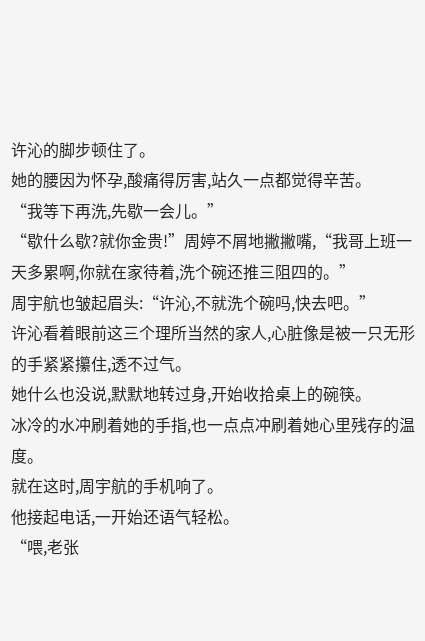许沁的脚步顿住了。
她的腰因为怀孕,酸痛得厉害,站久一点都觉得辛苦。
“我等下再洗,先歇一会儿。”
“歇什么歇?就你金贵!”周婷不屑地撇撇嘴,“我哥上班一天多累啊,你就在家待着,洗个碗还推三阻四的。”
周宇航也皱起眉头:“许沁,不就洗个碗吗,快去吧。”
许沁看着眼前这三个理所当然的家人,心脏像是被一只无形的手紧紧攥住,透不过气。
她什么也没说,默默地转过身,开始收拾桌上的碗筷。
冰冷的水冲刷着她的手指,也一点点冲刷着她心里残存的温度。
就在这时,周宇航的手机响了。
他接起电话,一开始还语气轻松。
“喂,老张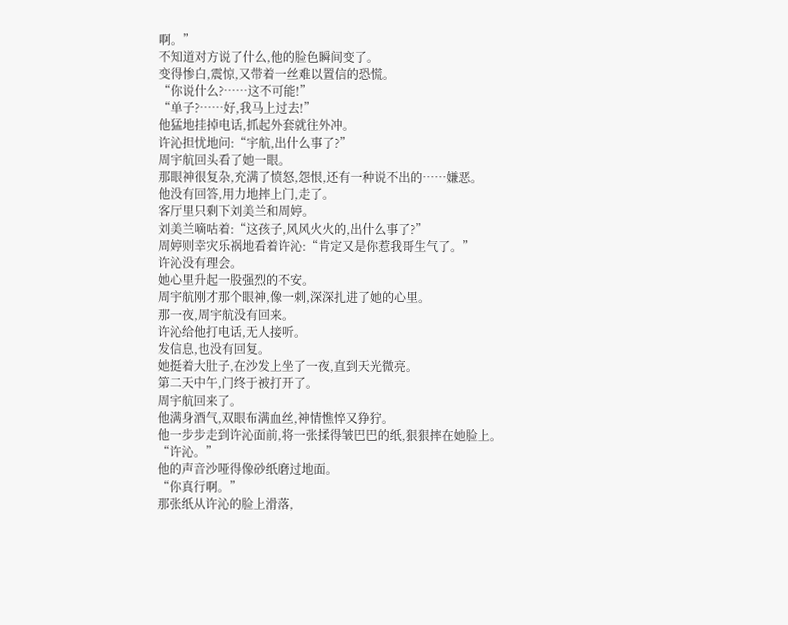啊。”
不知道对方说了什么,他的脸色瞬间变了。
变得惨白,震惊,又带着一丝难以置信的恐慌。
“你说什么?……这不可能!”
“单子?……好,我马上过去!”
他猛地挂掉电话,抓起外套就往外冲。
许沁担忧地问:“宇航,出什么事了?”
周宇航回头看了她一眼。
那眼神很复杂,充满了愤怒,怨恨,还有一种说不出的……嫌恶。
他没有回答,用力地摔上门,走了。
客厅里只剩下刘美兰和周婷。
刘美兰嘀咕着:“这孩子,风风火火的,出什么事了?”
周婷则幸灾乐祸地看着许沁:“肯定又是你惹我哥生气了。”
许沁没有理会。
她心里升起一股强烈的不安。
周宇航刚才那个眼神,像一刺,深深扎进了她的心里。
那一夜,周宇航没有回来。
许沁给他打电话,无人接听。
发信息,也没有回复。
她挺着大肚子,在沙发上坐了一夜,直到天光微亮。
第二天中午,门终于被打开了。
周宇航回来了。
他满身酒气,双眼布满血丝,神情憔悴又狰狞。
他一步步走到许沁面前,将一张揉得皱巴巴的纸,狠狠摔在她脸上。
“许沁。”
他的声音沙哑得像砂纸磨过地面。
“你真行啊。”
那张纸从许沁的脸上滑落,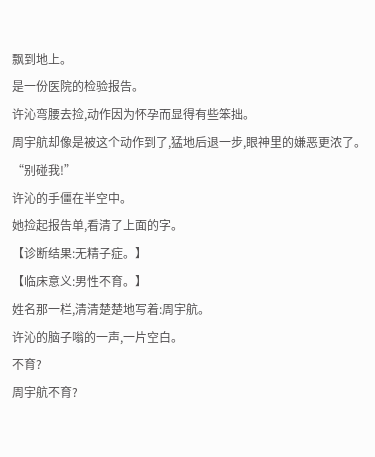飘到地上。
是一份医院的检验报告。
许沁弯腰去捡,动作因为怀孕而显得有些笨拙。
周宇航却像是被这个动作到了,猛地后退一步,眼神里的嫌恶更浓了。
“别碰我!”
许沁的手僵在半空中。
她捡起报告单,看清了上面的字。
【诊断结果:无精子症。】
【临床意义:男性不育。】
姓名那一栏,清清楚楚地写着:周宇航。
许沁的脑子嗡的一声,一片空白。
不育?
周宇航不育?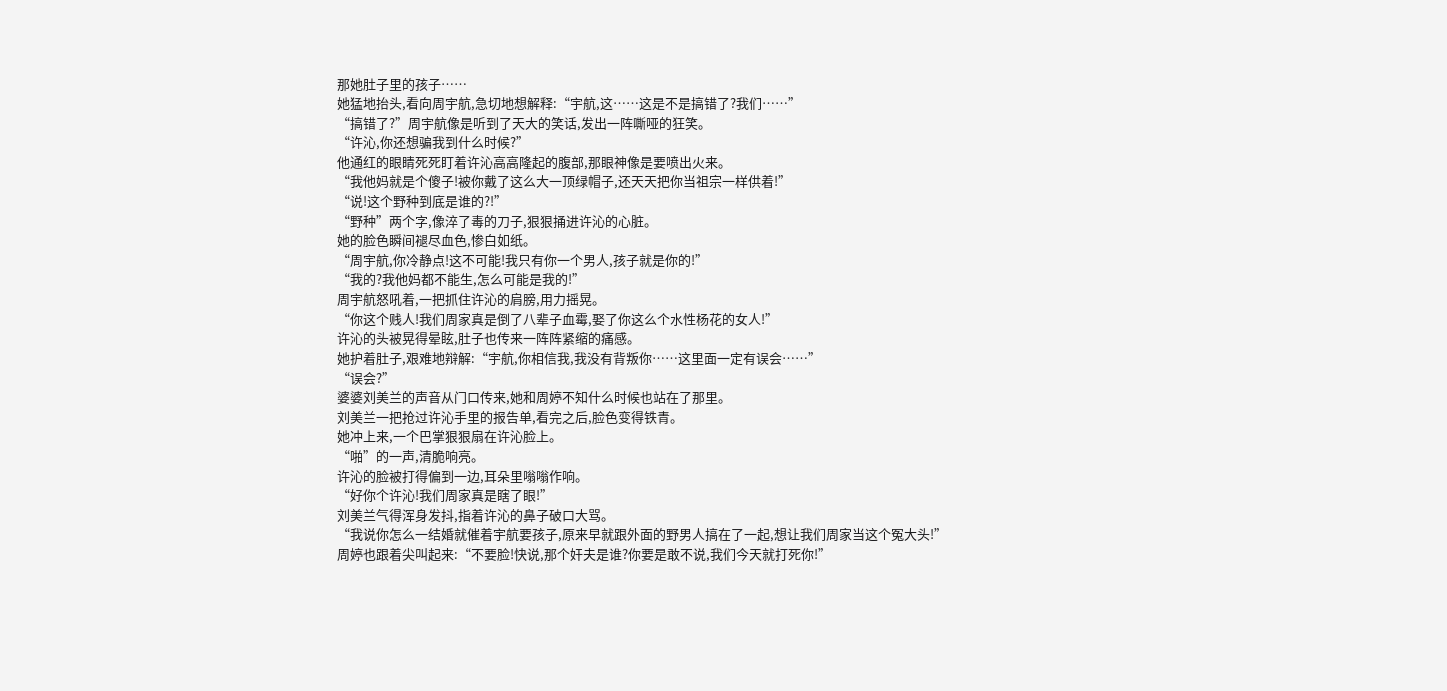那她肚子里的孩子……
她猛地抬头,看向周宇航,急切地想解释:“宇航,这……这是不是搞错了?我们……”
“搞错了?”周宇航像是听到了天大的笑话,发出一阵嘶哑的狂笑。
“许沁,你还想骗我到什么时候?”
他通红的眼睛死死盯着许沁高高隆起的腹部,那眼神像是要喷出火来。
“我他妈就是个傻子!被你戴了这么大一顶绿帽子,还天天把你当祖宗一样供着!”
“说!这个野种到底是谁的?!”
“野种”两个字,像淬了毒的刀子,狠狠捅进许沁的心脏。
她的脸色瞬间褪尽血色,惨白如纸。
“周宇航,你冷静点!这不可能!我只有你一个男人,孩子就是你的!”
“我的?我他妈都不能生,怎么可能是我的!”
周宇航怒吼着,一把抓住许沁的肩膀,用力摇晃。
“你这个贱人!我们周家真是倒了八辈子血霉,娶了你这么个水性杨花的女人!”
许沁的头被晃得晕眩,肚子也传来一阵阵紧缩的痛感。
她护着肚子,艰难地辩解:“宇航,你相信我,我没有背叛你……这里面一定有误会……”
“误会?”
婆婆刘美兰的声音从门口传来,她和周婷不知什么时候也站在了那里。
刘美兰一把抢过许沁手里的报告单,看完之后,脸色变得铁青。
她冲上来,一个巴掌狠狠扇在许沁脸上。
“啪”的一声,清脆响亮。
许沁的脸被打得偏到一边,耳朵里嗡嗡作响。
“好你个许沁!我们周家真是瞎了眼!”
刘美兰气得浑身发抖,指着许沁的鼻子破口大骂。
“我说你怎么一结婚就催着宇航要孩子,原来早就跟外面的野男人搞在了一起,想让我们周家当这个冤大头!”
周婷也跟着尖叫起来:“不要脸!快说,那个奸夫是谁?你要是敢不说,我们今天就打死你!”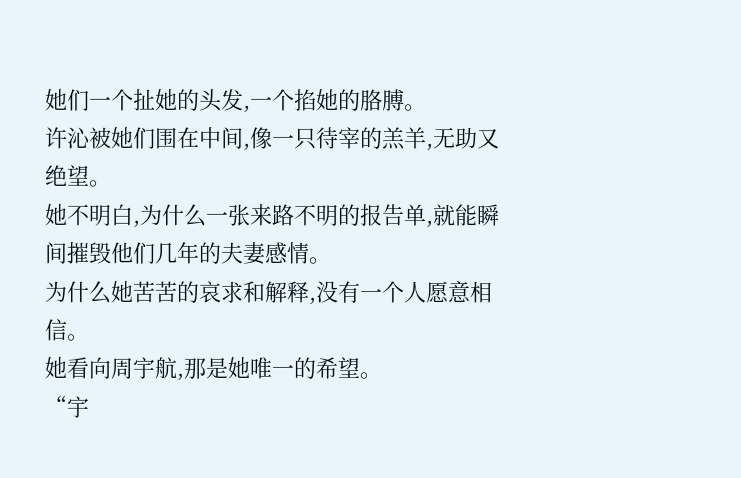她们一个扯她的头发,一个掐她的胳膊。
许沁被她们围在中间,像一只待宰的羔羊,无助又绝望。
她不明白,为什么一张来路不明的报告单,就能瞬间摧毁他们几年的夫妻感情。
为什么她苦苦的哀求和解释,没有一个人愿意相信。
她看向周宇航,那是她唯一的希望。
“宇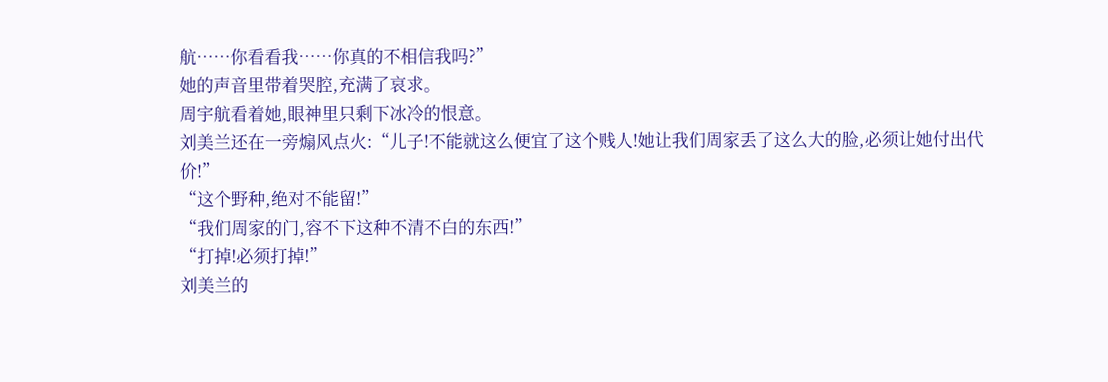航……你看看我……你真的不相信我吗?”
她的声音里带着哭腔,充满了哀求。
周宇航看着她,眼神里只剩下冰冷的恨意。
刘美兰还在一旁煽风点火:“儿子!不能就这么便宜了这个贱人!她让我们周家丢了这么大的脸,必须让她付出代价!”
“这个野种,绝对不能留!”
“我们周家的门,容不下这种不清不白的东西!”
“打掉!必须打掉!”
刘美兰的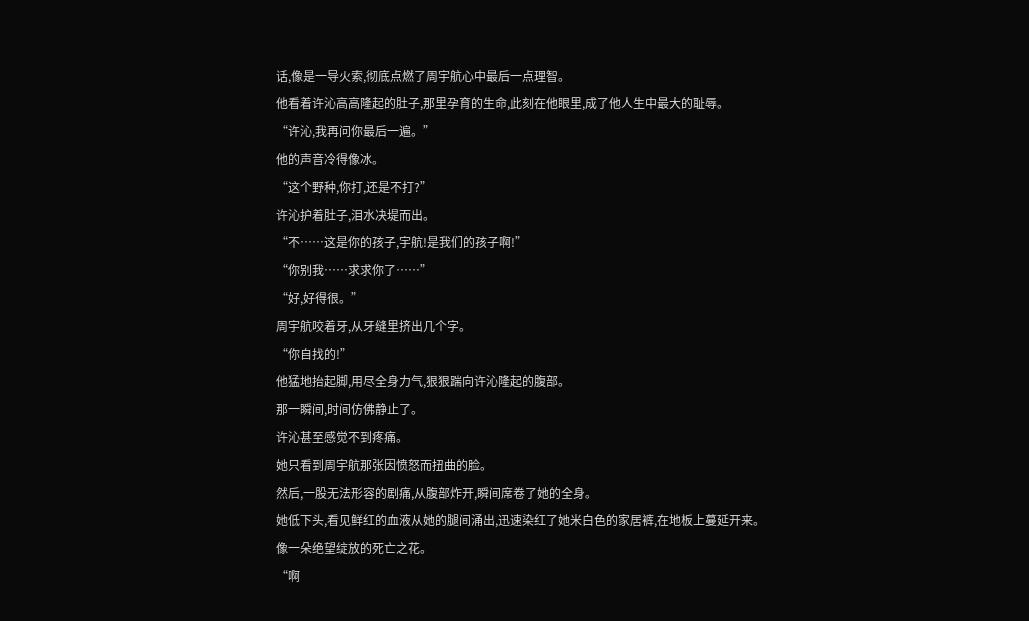话,像是一导火索,彻底点燃了周宇航心中最后一点理智。
他看着许沁高高隆起的肚子,那里孕育的生命,此刻在他眼里,成了他人生中最大的耻辱。
“许沁,我再问你最后一遍。”
他的声音冷得像冰。
“这个野种,你打,还是不打?”
许沁护着肚子,泪水决堤而出。
“不……这是你的孩子,宇航!是我们的孩子啊!”
“你别我……求求你了……”
“好,好得很。”
周宇航咬着牙,从牙缝里挤出几个字。
“你自找的!”
他猛地抬起脚,用尽全身力气,狠狠踹向许沁隆起的腹部。
那一瞬间,时间仿佛静止了。
许沁甚至感觉不到疼痛。
她只看到周宇航那张因愤怒而扭曲的脸。
然后,一股无法形容的剧痛,从腹部炸开,瞬间席卷了她的全身。
她低下头,看见鲜红的血液从她的腿间涌出,迅速染红了她米白色的家居裤,在地板上蔓延开来。
像一朵绝望绽放的死亡之花。
“啊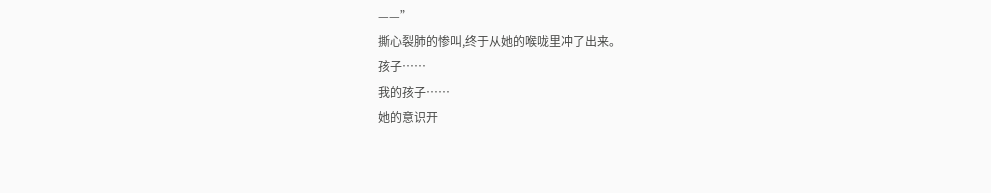——”
撕心裂肺的惨叫,终于从她的喉咙里冲了出来。
孩子……
我的孩子……
她的意识开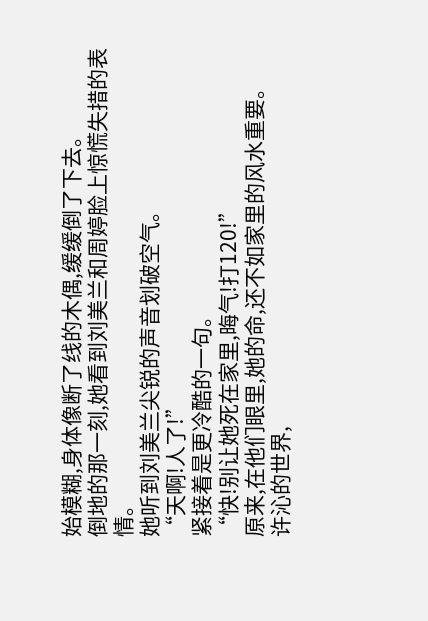始模糊,身体像断了线的木偶,缓缓倒了下去。
倒地的那一刻,她看到刘美兰和周婷脸上惊慌失措的表情。
她听到刘美兰尖锐的声音划破空气。
“天啊!人了!”
紧接着是更冷酷的一句。
“快!别让她死在家里,晦气!打120!”
原来,在他们眼里,她的命,还不如家里的风水重要。
许沁的世界,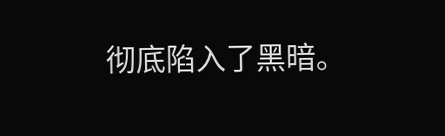彻底陷入了黑暗。